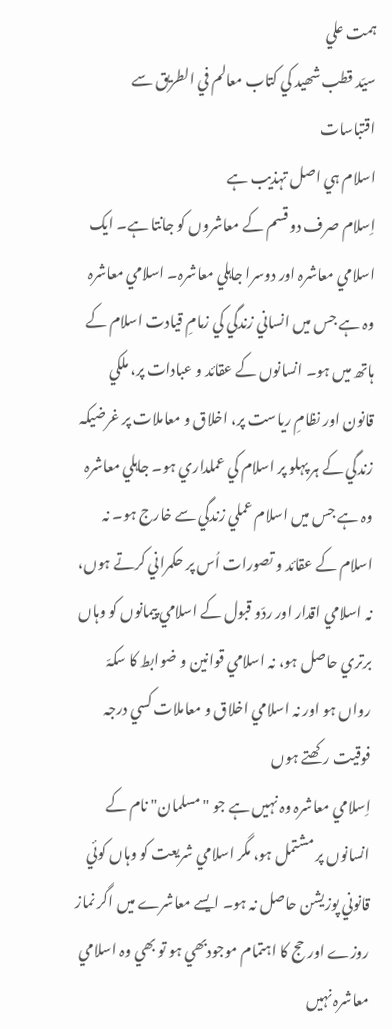ہمت علي
سيّد قطب شھيد کي کتاب معالم في الطريق سے اقتباسات
اسلام ہي اصل تہذيب ہے
اِسلام صرف دو قسم کے معاشروں کو جانتا ہے۔ ايک اسلامي معاشرہ اور دوسرا جاہلي معاشرہ۔ اسلامي معاشرہ وہ ہے جس ميں انساني زندگي کي زمامِ قيادت اسلام کے ہاتھ ميں ہو۔ انسانوں کے عقائد و عبادات پر، ملکي قانون اور نظامِ رياست پر، اخلاق و معاملات پر غرضيکہ زندگي کے ہر پہلو پر اسلام کي عملداري ہو۔ جاہلي معاشرہ وہ ہے جس ميں اسلام عملي زندگي سے خارج ہو۔ نہ اسلام کے عقائد و تصورات اُس پر حکمراني کرتے ہوں، نہ اسلامي اقدار اور ردّو قبول کے اسلامي پيمانوں کو وہاں برتري حاصل ہو، نہ اسلامي قوانين و ضوابط کا سکہّ رواں ہو اور نہ اسلامي اخلاق و معاملات کسي درجہ فوقيت رکھتے ہوں
اِسلامي معاشرہ وہ نہيں ہے جو "مسلمان" نام کے انسانوں پر مشتمل ہو، مگر اسلامي شريعت کو وہاں کوئي قانوني پوزيشن حاصل نہ ہو۔ ايسے معاشرے ميں اگر نماز روزے اور حج کا اہتمام موجودبھي ہو تو بھي وہ اسلامي معاشرہ نہيں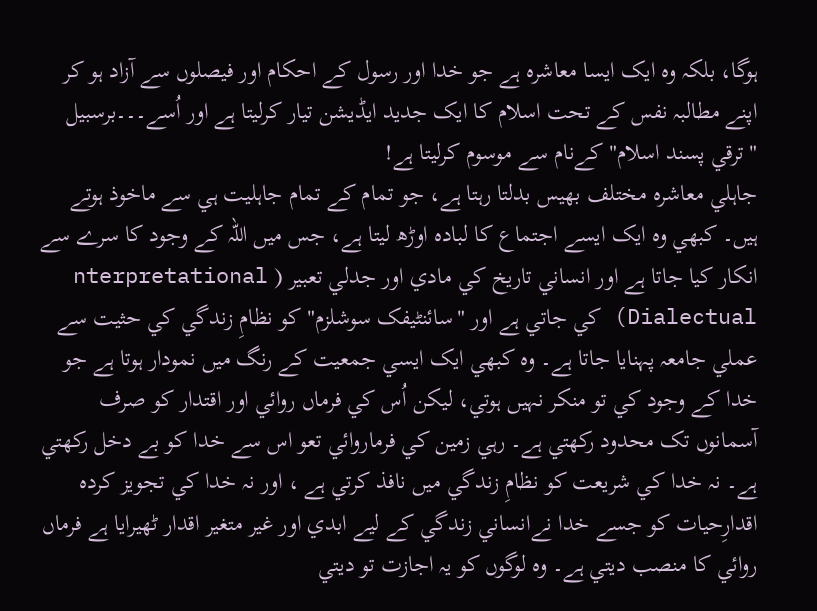ہوگا، بلکہ وہ ايک ايسا معاشرہ ہے جو خدا اور رسول کے احکام اور فيصلوں سے آزاد ہو کر اپنے مطالبہ نفس کے تحت اسلام کا ايک جديد ايڈيشن تيار کرليتا ہے اور اُسے۔۔۔برسبيل "ترقي پسند اسلام" کےنام سے موسوم کرليتا ہے!
جاہلي معاشرہ مختلف بھيس بدلتا رہتا ہے، جو تمام کے تمام جاہليت ہي سے ماخوذ ہوتے ہيں۔ کبھي وہ ايک ايسے اجتماع کا لبادہ اوڑھ ليتا ہے، جس ميں اللہ کے وجود کا سرے سے انکار کيا جاتا ہے اور انساني تاريخ کي مادي اور جدلي تعبير ( nterpretational Dialectual) کي جاتي ہے اور "سائنٹيفک سوشلزم" کو نظامِ زندگي کي حثيت سے عملي جامعہ پہنايا جاتا ہے۔ وہ کبھي ايک ايسي جمعيت کے رنگ ميں نمودار ہوتا ہے جو خدا کے وجود کي تو منکر نہيں ہوتي، ليکن اُس کي فرماں روائي اور اقتدار کو صرف آسمانوں تک محدود رکھتي ہے۔ رہي زمين کي فرماروائي تعو اس سے خدا کو بے دخل رکھتي ہے۔ نہ خدا کي شريعت کو نظامِ زندگي ميں نافذ کرتي ہے ، اور نہ خدا کي تجويز کردہ اقدارِحيات کو جسے خدا نےانساني زندگي کے ليے ابدي اور غير متغير اقدار ٹھيرايا ہے فرماں روائي کا منصب ديتي ہے۔ وہ لوگوں کو يہ اجازت تو ديتي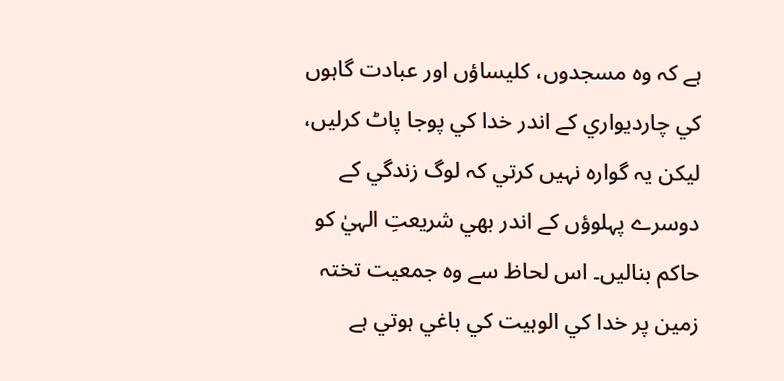ہے کہ وہ مسجدوں، کليساؤں اور عبادت گاہوں کي چارديواري کے اندر خدا کي پوجا پاٹ کرليں، ليکن يہ گوارہ نہيں کرتي کہ لوگ زندگي کے دوسرے پہلوؤں کے اندر بھي شريعتِ الہيٰ کو حاکم بناليں۔ اس لحاظ سے وہ جمعيت تختہ زمين پر خدا کي الوہيت کي باغي ہوتي ہے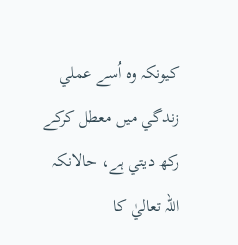کيونکہ وہ اُسے عملي زندگي ميں معطل کرکے رکھ ديتي ہے، حالانکہ اللہ تعاليٰ کا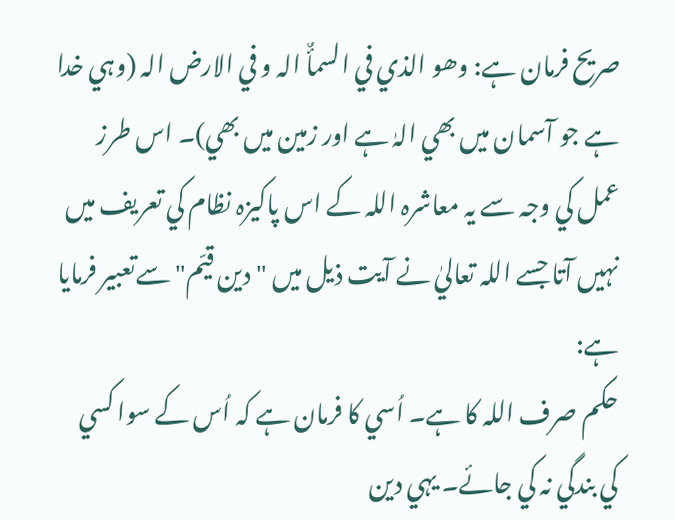صريح فرمان ہے: وھو الذي في السمأٌ الہ و في الارض الہ (وہي خدا ہے جو آسمان ميں بھي الہٰ ہے اور زمين ميں بھي)۔ اس طرز عمل کي وجہ سے يہ معاشرہ اللہ کے اس پاکيزہ نظام کي تعريف ميں نہيں آتا جسے اللہ تعاليٰ نے آيت ذيل ميں "دين قيّم" سےتعبير فرمايا ہے:
حکم صرف اللہ کا ہے۔ اُسي کا فرمان ہے کہ اُس کے سوا کسي کي بندگي نہ کي جائے۔ يہي دين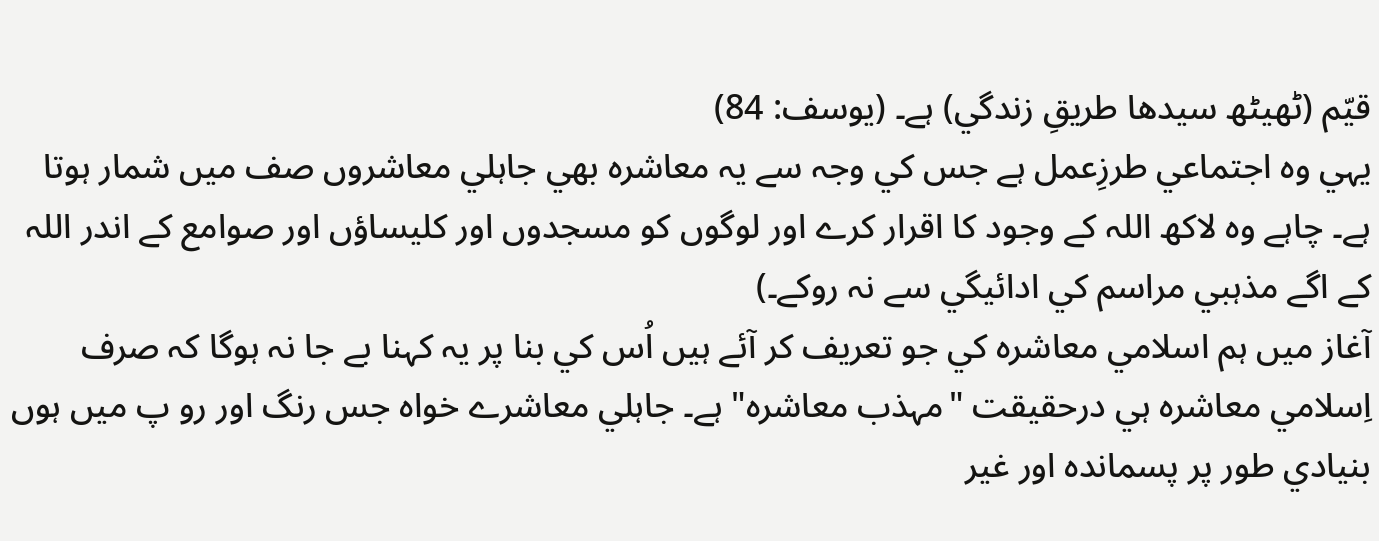قيّم (ٹھيٹھ سيدھا طريقِ زندگي) ہے۔ (يوسف: 84)
يہي وہ اجتماعي طرزِعمل ہے جس کي وجہ سے يہ معاشرہ بھي جاہلي معاشروں صف ميں شمار ہوتا ہے۔ چاہے وہ لاکھ اللہ کے وجود کا اقرار کرے اور لوگوں کو مسجدوں اور کليساؤں اور صوامع کے اندر اللہ کے اگے مذہبي مراسم کي ادائيگي سے نہ روکے۔)
آغاز ميں ہم اسلامي معاشرہ کي جو تعريف کر آئے ہيں اُس کي بنا پر يہ کہنا بے جا نہ ہوگا کہ صرف اِسلامي معاشرہ ہي درحقيقت "مہذب معاشرہ" ہے۔ جاہلي معاشرے خواہ جس رنگ اور رو پ ميں ہوں بنيادي طور پر پسماندہ اور غير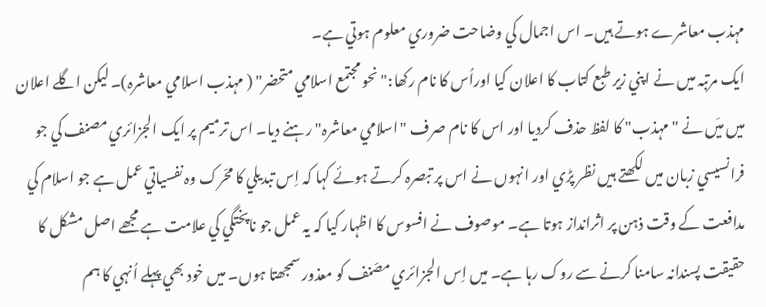مہذب معاشرے ہوتے ہيں۔ اس اجمال کي وضاحت ضروري معلوم ہوتي ہے۔
ايک مرتبہ ميں نے اپني زير طبع کتاب کا اعلان کيا اوراُس کا نام رکھا:" نحو مجتمع اسلامي متحضر" ( مہذب اسلامي معاشرہ)۔ ليکن اگلے اعلان ميں ميَں نے "مہذب" کا لفظ حذف کرديا اور اس کا نام صرف "اسلامي معاشرہ" رہنے ديا۔ اس ترميم پر ايک الجزائري مصنف کي جو فرانسيسي زبان ميں لکھتے ہيں نظر پڑي اور انہوں نے اس پر تبصرہ کرتے ہوئے کہا کہ اِس تبديلي کا محّرک وہ نفسياتي عمل ہے جو اسلام کي مدافعت کے وقت ذہن پر اثرانداز ہوتا ہے۔ موصوف نے افسوس کا اظہار کيا کہ يہ عمل جو ناپختگي کي علامت ہے مجھے اصل مشکل کا حقيقت پسندانہ سامنا کرنے سے روک رہا ہے۔ ميں اِس الجزائري مصّنف کو معذور سمجھتا ہوں۔ ميں خود بھي پہلے اُنہي کا ہم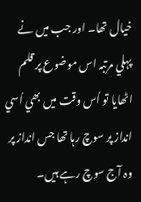خيال تھا۔ اور جب ميں نے پہلي مرتبہ اس موضوع پر قلم اٹھايا تو اُس وقت ميں بھي اُسي انداز پر سوچ رہا تھا جس انداز پر وہ آج سوچ رہے ہيں۔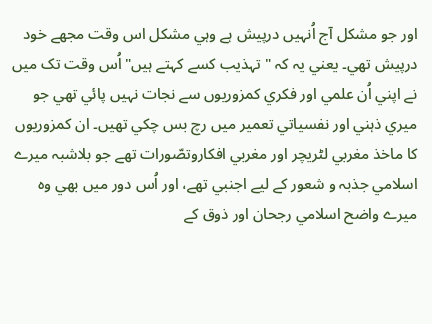اور جو مشکل آج اُنہيں درپيش ہے وہي مشکل اس وقت مجھے خود درپيش تھي۔ يعني يہ کہ "تہذيب کسے کہتے ہيں" اُس وقت تک ميں نے اپني اُن علمي اور فکري کمزوريوں سے نجات نہيں پائي تھي جو ميري ذہني اور نفسياتي تعمير ميں رچ بس چکي تھيں۔ ان کمزوريوں کا ماخذ مغربي لٹريچر اور مغربي افکاروتصّورات تھے جو بلاشبہ ميرے اسلامي جذبہ و شعور کے ليے اجنبي تھے، اور اُس دور ميں بھي وہ ميرے واضح اسلامي رجحان اور ذوق کے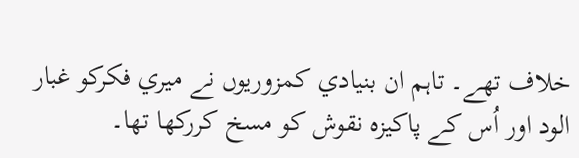خلاف تھے۔ تاہم ان بنيادي کمزوريوں نے ميري فکرکو غبار الود اور اُس کے پاکيزہ نقوش کو مسخ کررکھا تھا۔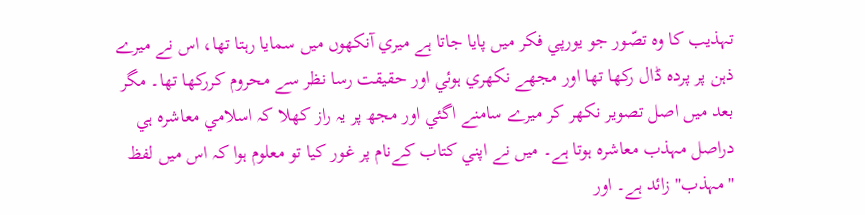تہذيب کا وہ تصّور جو يورپي فکر ميں پايا جاتا ہے ميري آنکھوں ميں سمايا رہتا تھا، اس نے ميرے ذہن پر پردہ ڈال رکھا تھا اور مجھے نکھري ہوئي اور حقيقت رسا نظر سے محروم کررکھا تھا۔ مگر بعد ميں اصل تصوير نکھر کر ميرے سامنے اگئي اور مجھ پر يہ راز کھلا کہ اسلامي معاشرہ ہي دراصل مہذب معاشرہ ہوتا ہے۔ ميں نے اپني کتاب کےنام پر غور کيا تو معلوم ہوا کہ اس ميں لفظ "مہذب" زائد ہے۔ اور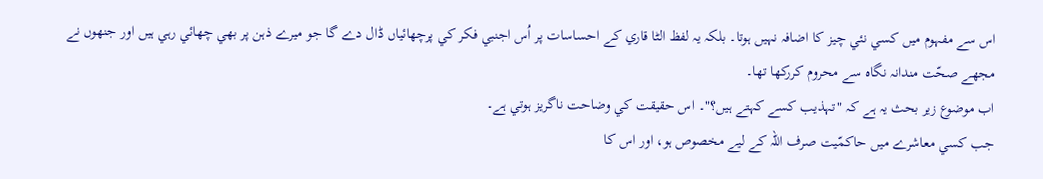اس سے مفہوم ميں کسي نئي چيز کا اضافہ نہيں ہوتا۔ بلکہ يہ لفظ الٹا قاري کے احساسات پر اُس اجنبي فکر کي پرچھائياں ڈال دے گا جو ميرے ذہن پر بھي چھائي رہي ہيں اور جنھوں نے مجھے صحّت مندانہ نگاہ سے محروم کررکھا تھا۔
اب موضوع زير بحث يہ ہے کہ "تہذيب کسے کہتے ہيں؟"۔ اس حقيقت کي وضاحت ناگريز ہوتي ہے۔
جب کسي معاشرے ميں حاکمّيت صرف اللہ کے ليے مخصوص ہو، اور اس کا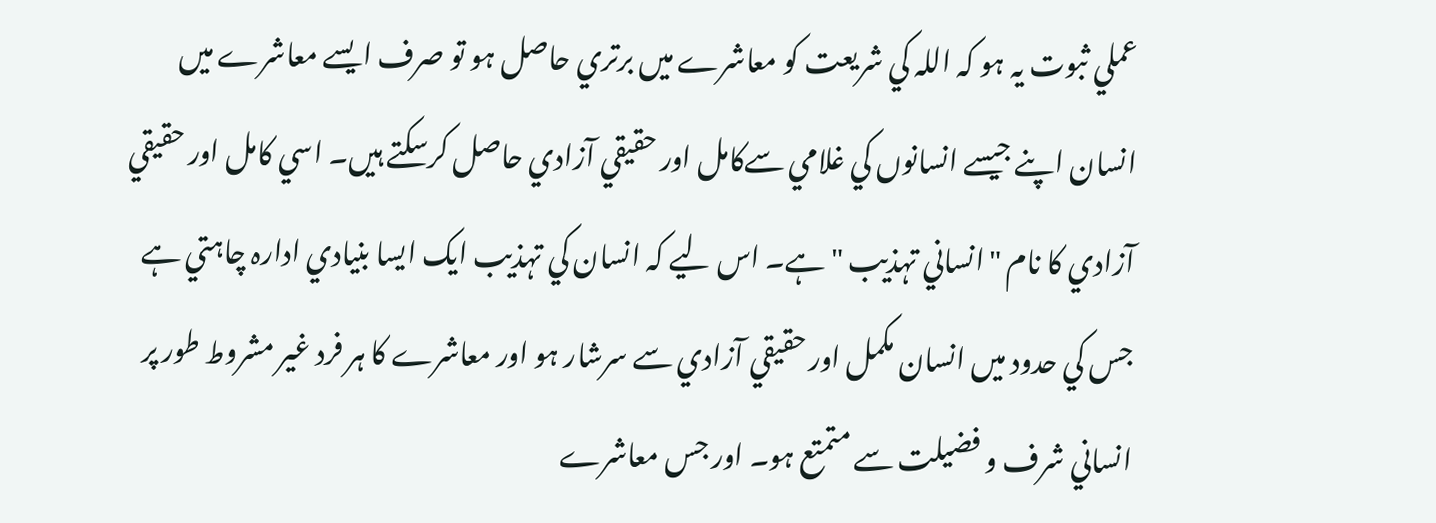عملي ثبوت يہ ہو کہ اللہ کي شريعت کو معاشرے ميں برتري حاصل ہو تو صرف ايسے معاشرے ميں انسان اپنے جيسے انسانوں کي غلامي سےکامل اور حقيقي آزادي حاصل کرسکتے ہيں۔ اسي کامل اور حقيقي آزادي کا نام "انساني تہذيب " ہے۔ اس ليے کہ انسان کي تہذيب ايک ايسا بنيادي ادارہ چاہتي ہے جس کي حدود ميں انسان مکمل اور حقيقي آزادي سے سرشار ہو اور معاشرے کا ہر فرد غير مشروط طور پر انساني شرف و فضيلت سے متمتع ہو۔ اور جس معاشرے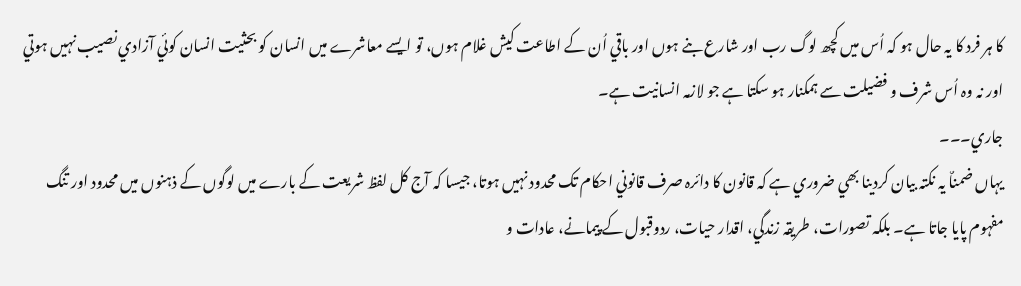کا ہر فرد کا يہ حال ہو کہ اُس ميں کچھ لوگ رب اور شارع بنے ہوں اور باقي اُن کے اطاعت کيش غلام ہوں، تو ايسے معاشرے ميں انسان کو بحثيت انسان کوئي آزادي نصيب نہيں ہوتي اور نہ وہ اُس شرف و فضيلت سے ہمکنار ہو سکتا ہے جو لازمہ انسانيت ہے۔
جاري۔۔۔
يہاں ضمناٌ يہ نکتہ بيان کردينا بھي ضروري ہے کہ قانون کا دائرہ صرف قانوني احکام تک محدود نہيں ہوتا، جيسا کہ آج کل لفظ شريعت کے بارے ميں لوگوں کے ذہنوں ميں محدود اور تنگ مفہوم پايا جاتا ہے۔ بلکہ تصورات، طريقہ زندگي، اقدار حيات، ردوقبول کے پيمانے، عادات و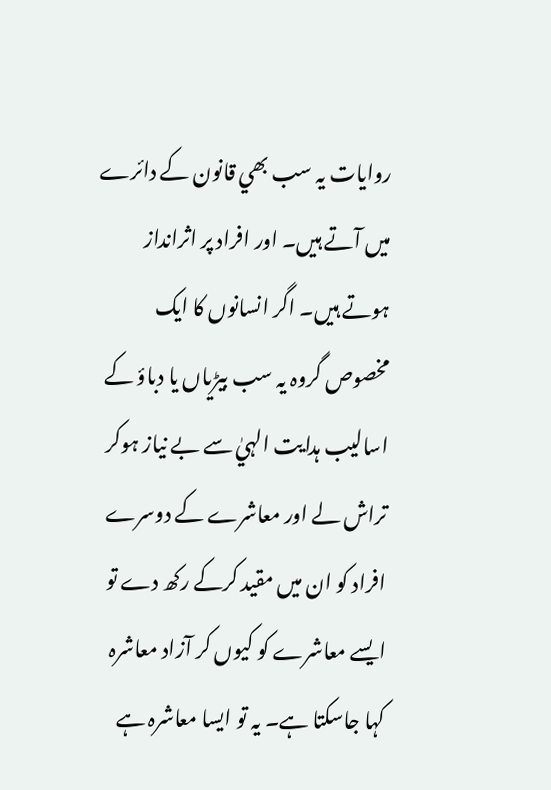روايات يہ سب بھي قانون کے دائرے ميں آتے ہيں۔ اور افراد پر اثرانداز ہوتے ہيں۔ اگر انسانوں کا ايک مخصوص گروہ يہ سب بيڑياں يا دباؤ کے اساليب ہدايت الہيٰ سے بے نياز ہوکر تراش لے اور معاشرے کے دوسرے افراد کو ان ميں مقيد کرکے رکھ دے تو ايسے معاشرے کو کيوں کر آزاد معاشرہ کہا جاسکتا ہے۔ يہ تو ايسا معاشرہ ہے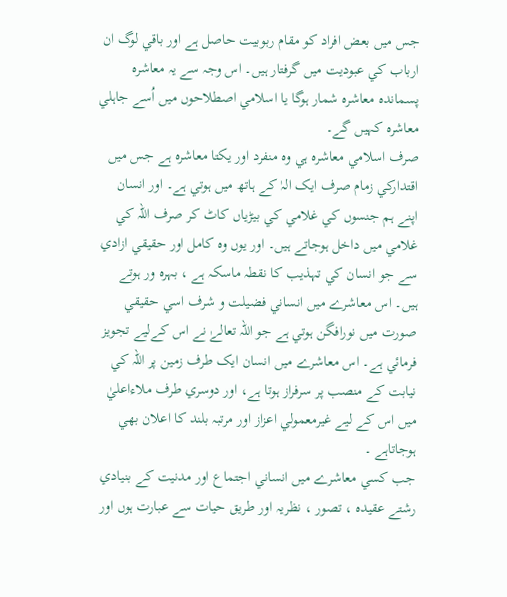جس ميں بعض افراد کو مقام ربوبيت حاصل ہے اور باقي لوگ ان ارباب کي عبوديت ميں گرفتار ہيں۔ اس وجہ سے يہ معاشرہ پسماندہ معاشرہ شمار ہوگا يا اسلامي اصطلاحوں ميں اُسے جاہلي معاشرہ کہيں گے۔
صرف اسلامي معاشرہ ہي وہ منفرد اور يکتا معاشرہ ہے جس ميں اقتدارکي زمام صرف ايک الہٰ کے ہاتھ ميں ہوتي ہے۔ اور انسان اپنے ہم جنسوں کي غلامي کي بيڑياں کاٹ کر صرف اللہ کي غلامي ميں داخل ہوجاتے ہيں۔ اور يوں وہ کامل اور حقيقي ازادي سے جو انسان کي تہذيب کا نقطہ ماسکہ ہے ، بہرہ ور ہوتے ہيں۔ اس معاشرے ميں انساني فضيلت و شرف اسي حقيقي صورت ميں نورافگن ہوتي ہے جو اللہ تعالےٰ نے اس کےليے تجويز فرمائي ہے۔ اس معاشرے ميں انسان ايک طرف زمين پر اللہ کي نيابت کے منصب پر سرفراز ہوتا ہے، اور دوسري طرف ملاءاعليٰ ميں اس کے ليے غيرمعمولي اعزاز اور مرتبہ بلند کا اعلان بھي ہوجاتاہے ۔
جب کسي معاشرے ميں انساني اجتماع اور مدنيت کے بنيادي رشتے عقيدہ ، تصور ، نظريہ اور طريق حيات سے عبارت ہوں اور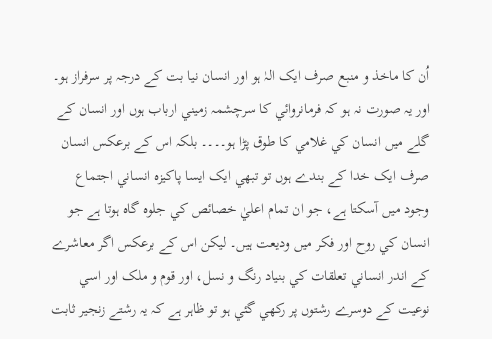اُن کا ماخذ و منبع صرف ايک الہٰ ہو اور انسان نيا بت کے درجہ پر سرفراز ہو۔ اور يہ صورت نہ ہو کہ فرمانروائي کا سرچشمہ زميني ارباب ہوں اور انسان کے گلے ميں انسان کي غلامي کا طوق پڑا ہو۔۔۔۔ بلکہ اس کے برعکس انسان صرف ايک خدا کے بندے ہوں تو تبھي ايک ايسا پاکيزہ انساني اجتماع وجود ميں آسکتا ہے، جو ان تمام اعليٰ خصائص کي جلوہ گاہ ہوتا ہے جو انسان کي روح اور فکر ميں وديعت ہيں۔ ليکن اس کے برعکس اگر معاشرے کے اندر انساني تعلقات کي بنياد رنگ و نسل، اور قوم و ملک اور اسي نوعيت کے دوسرے رشتوں پر رکھي گئي ہو تو ظاہر ہے کہ يہ رشتے زنجير ثابت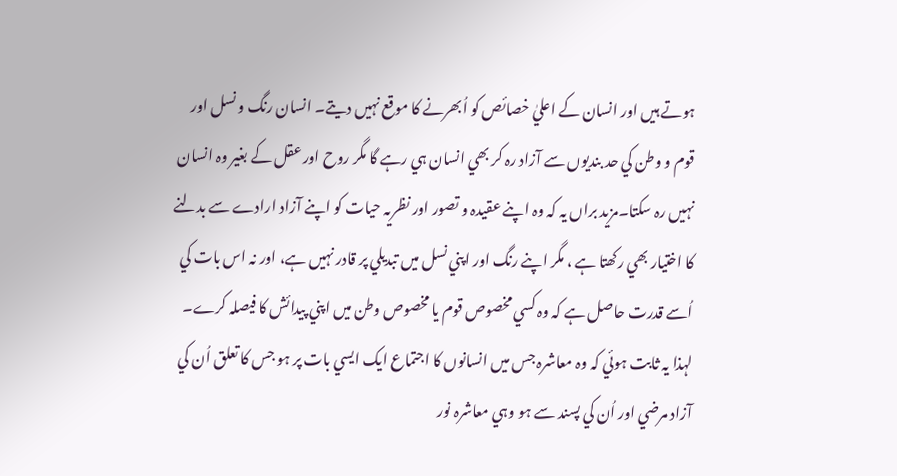ہوتے ہيں اور انسان کے اعليٰ خصائص کو اُبھرنے کا موقع نہيں ديتے۔ انسان رنگ و نسل اور قوم و وطن کي حد بنديوں سے آزاد رہ کر بھي انسان ہي رہے گا مگر روح اور عقل کے بغير وہ انسان نہيں رہ سکتا۔مزيد براں يہ کہ وہ اپنے عقيدہ و تصور اور نظريہ حيات کو اپنے آزاد ارادے سے بدلنے کا اختيار بھي رکھتا ہے ، مگر اپنے رنگ اور اپني نسل ميں تبديلي پر قادر نہيں ہے، اور نہ اس بات کي اُسے قدرت حاصل ہے کہ وہ کسي مخصوص قوم يا مخصوص وطن ميں اپني پيدائش کا فيصلہ کرے۔ لہذا يہ ثابت ہوئي کہ وہ معاشرہ جس ميں انسانوں کا اجتماع ايک ايسي بات پر ہو جس کا تعلق اُن کي آزاد مرضي اور اُن کي پسند سے ہو وہي معاشرہ نور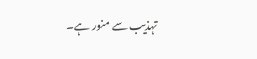تہذيب سے منور ہے۔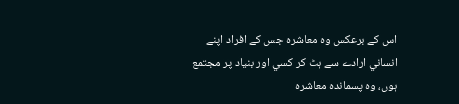اس کے برعکس وہ معاشرہ جس کے افراد اپنے انساني ارادے سے ہٹ کر کسي اور بنياد پر مجتمع ہوں، وہ پسماندہ معاشرہ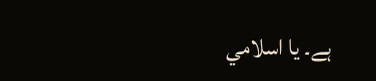ہے۔ يا اسلامي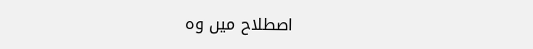اصطلاح ميں وہ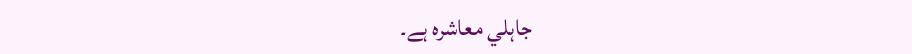جاہلي معاشرہ ہے۔